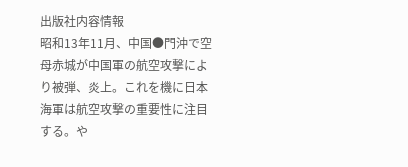出版社内容情報
昭和13年11月、中国●門沖で空母赤城が中国軍の航空攻撃により被弾、炎上。これを機に日本海軍は航空攻撃の重要性に注目する。や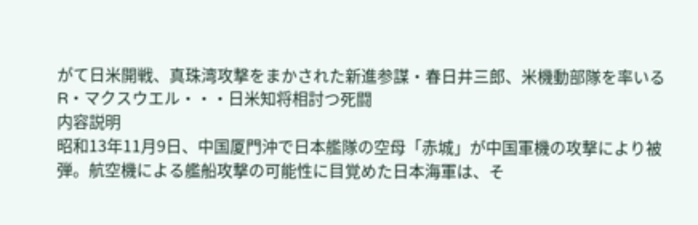がて日米開戦、真珠湾攻撃をまかされた新進参謀・春日井三郎、米機動部隊を率いるR・マクスウエル・・・日米知将相討つ死闘
内容説明
昭和13年11月9日、中国厦門沖で日本艦隊の空母「赤城」が中国軍機の攻撃により被弾。航空機による艦船攻撃の可能性に目覚めた日本海軍は、そ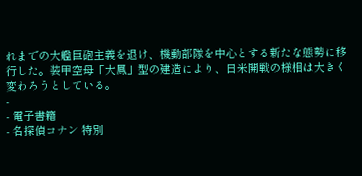れまでの大艦巨砲主義を退け、機動部隊を中心とする新たな態勢に移行した。装甲空母「大鳳」型の建造により、日米開戦の様相は大きく変わろうとしている。
-
- 電子書籍
- 名探偵コナン 特別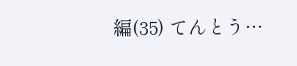編(35) てんとう…